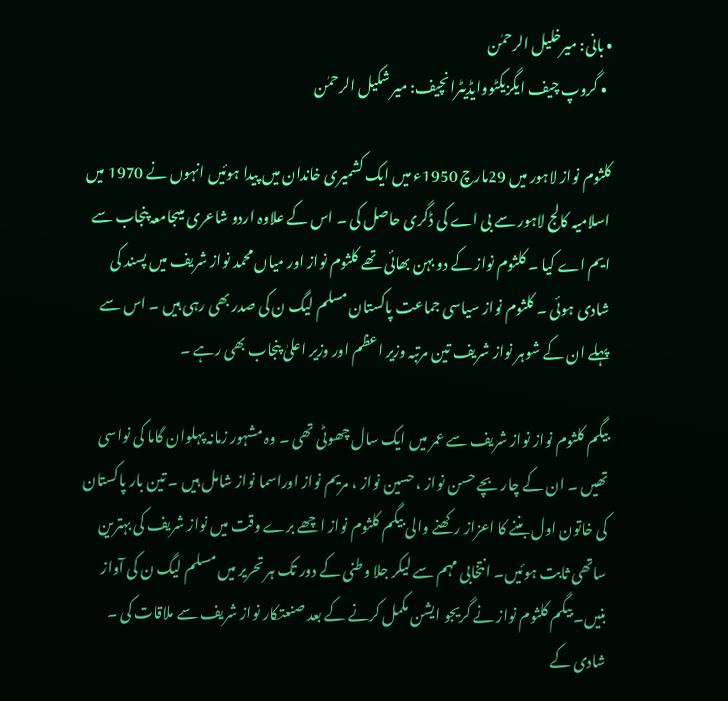• بانی: میرخلیل الرحمٰن
  • گروپ چیف ایگزیکٹووایڈیٹرانچیف: میر شکیل الرحمٰن

کلثوم نواز لاہور میں 29مارچ 1950ء میں ایک کشمیری خاندان میں پیدا ہوئیں انہوں نے 1970 میں اسلامیہ کالج لاہور سے بی اے کی ڈگری حاصل کی ۔ اس کے علاوہ اردو شاعری میںجامعہ پنجاب سے ایم اے کیا ۔ کلثوم نواز کے دو بہن بھائی تھے کلثوم نواز اور میاں محمد نواز شریف میں پسند کی شادی ہوئی ۔ کلثوم نواز سیاسی جماعت پاکستان مسلم لیگ ن کی صدر بھی رہی ہیں ۔ اس سے پہلے ان کے شوہر نواز شریف تین مرتبہ وزیر اعظم اور وزیر اعلیٰ پنجاب بھی رہے ۔

بیگم کلثوم نواز نواز شریف سے عمر میں ایک سال چھوٹی تھی ۔ وہ مشہور زمانہ پہلوان گاما کی نواسی تھیں ۔ ان کے چار بچے حسن نواز ، حسین نواز ، مریم نواز اوراسما نواز شامل ہیں ۔ تین بار پاکستان کی خاتون اول بننے کا اعزاز رکھنے والی بیگم کلثوم نواز اچھے برے وقت میں نواز شریف کی بہترین ساتھی ثابت ہوئیں۔ انتخابی مہم سے لیکر جلا وطنی کے دور تک ہر تحریر میں مسلم لیگ ن کی آواز بنیں۔ بیگم کلثوم نواز نے گریجو ایشن مکمل کرنے کے بعد صنعتکار نواز شریف سے ملاقات کی ۔ شادی کے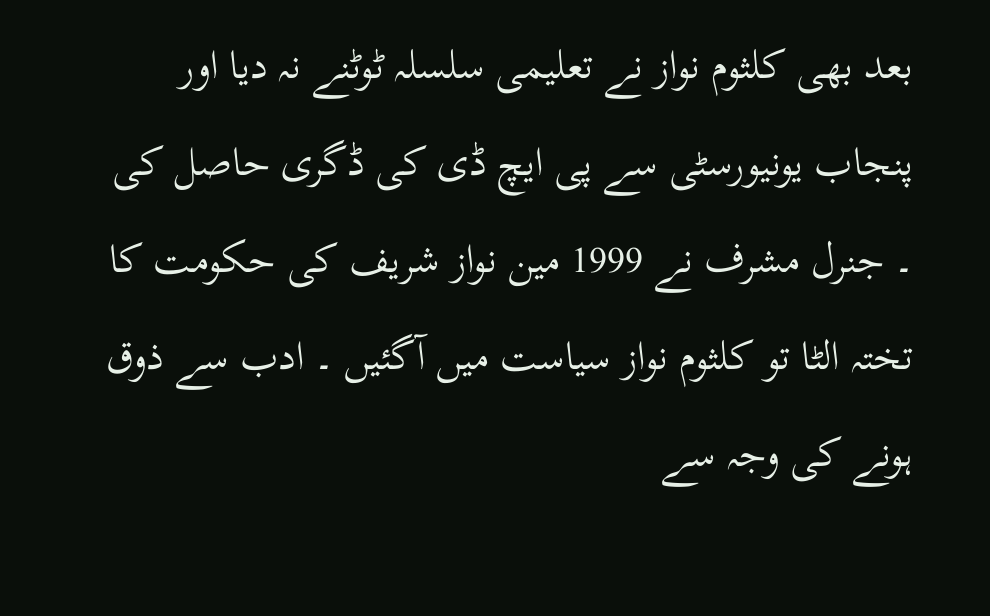بعد بھی کلثوم نواز نے تعلیمی سلسلہ ٹوٹنے نہ دیا اور پنجاب یونیورسٹی سے پی ایچ ڈی کی ڈگری حاصل کی ۔ جنرل مشرف نے 1999 مین نواز شریف کی حکومت کا تختہ الٹا تو کلثوم نواز سیاست میں آگئیں ۔ ادب سے ذوق ہونے کی وجہ سے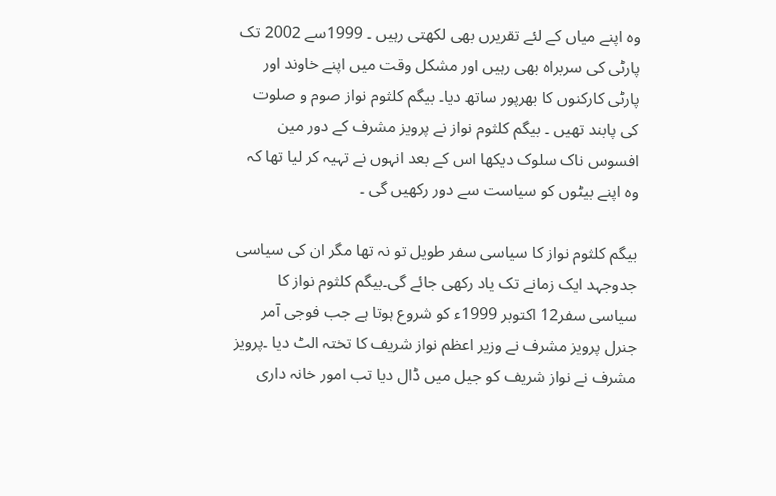وہ اپنے میاں کے لئے تقریرں بھی لکھتی رہیں ۔ 1999سے 2002 تک پارٹی کی سربراہ بھی رہیں اور مشکل وقت میں اپنے خاوند اور پارٹی کارکنوں کا بھرپور ساتھ دیا۔ بیگم کلثوم نواز صوم و صلوت کی پابند تھیں ۔ بیگم کلثوم نواز نے پرویز مشرف کے دور مین افسوس ناک سلوک دیکھا اس کے بعد انہوں نے تہیہ کر لیا تھا کہ وہ اپنے بیٹوں کو سیاست سے دور رکھیں گی ۔

بیگم کلثوم نواز کا سیاسی سفر طویل تو نہ تھا مگر ان کی سیاسی جدوجہد ایک زمانے تک یاد رکھی جائے گی۔بیگم کلثوم نواز کا سیاسی سفر12 اکتوبر 1999ء کو شروع ہوتا ہے جب فوجی آمر جنرل پرویز مشرف نے وزیر اعظم نواز شریف کا تختہ الٹ دیا ۔پرویز مشرف نے نواز شریف کو جیل میں ڈال دیا تب امور خانہ داری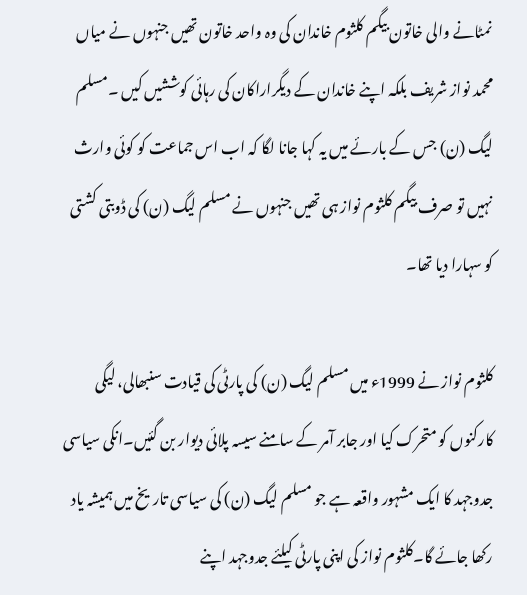نمٹانے والی خاتون بیگم کلثوم خاندان کی وہ واحد خاتون تھیں جنہوں نے میاں محمد نواز شریف بلکہ اپنے خاندان کے دیگراراکان کی رہائی کوششیں کیں ۔مسلم لیگ (ن) جس کے بارئے میں یہ کہا جانا لگا کہ اب اس جماعت کو کوئی وارث نہیں تو صرف بیگم کلثوم نواز ہی تھیں جنہوں نے مسلم لیگ (ن) کی ڈوبتی کشتی کو سہارا دیا تھا۔

کلثوم نواز نے 1999ء میں مسلم لیگ (ن) کی پارٹی کی قیادت سنبھالی، لیگی کارکنوں کو متحرک کیا اور جابر آمر کے سامنے سیسہ پلائی دیوار بن گئیں۔انکی سیاسی جدوجہد کا ایک مشہور واقعہ ہے جو مسلم لیگ (ن) کی سیاسی تاریخ میں ہمیشہ یاد رکھا جائے گا۔کلثوم نواز کی اپنی پارٹی کیلئے جدوجہد اپنے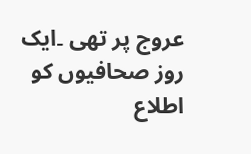عروج پر تھی ۔ایک روز صحافیوں کو اطلاع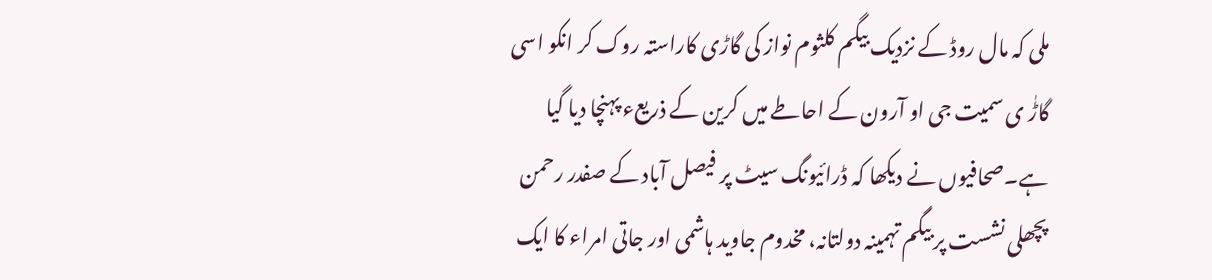ملی کہ مال روڈ کے نزدیک بیگم کلثوم نواز کی گاڑی کاراستہ روک کر انکو اسی گاڑٰ ی سمیت جی او آرون کے احاطے میں کرین کے ذریعء پہنچا دیا گیا ہے۔صحافیوں نے دیکھا کہ ڈرائیونگ سیٹ پر فیصل آباد کے صفدر رحمن پچھلی نشست پر بیگم تہمینہ دولتانہ، مخدوم جاوید ہاشمی اور جاتی امراء کا ایک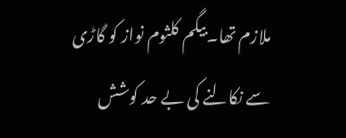ملازم تھا۔بیگم کلثوم نواز کو گاڑی سے نکالنے کی بے حد کوشش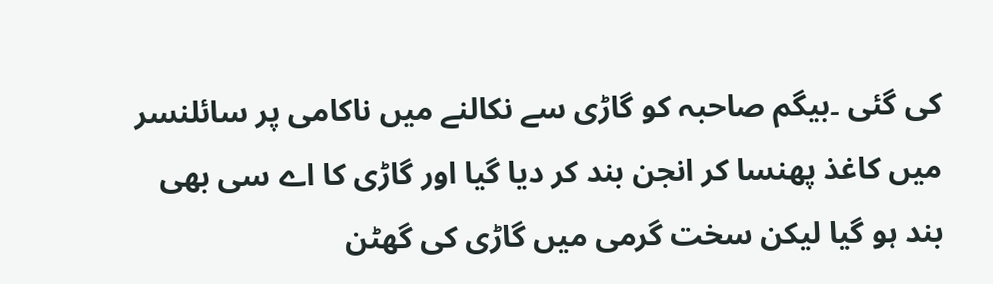کی گئی ۔بیگم صاحبہ کو گاڑی سے نکالنے میں ناکامی پر سائلنسر میں کاغذ پھنسا کر انجن بند کر دیا گیا اور گاڑی کا اے سی بھی بند ہو گیا لیکن سخت گرمی میں گاڑی کی گھٹن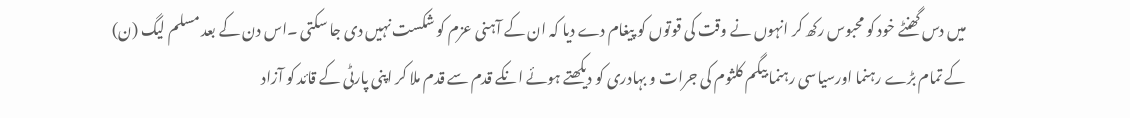میں دس گھنٹے خود کو محبوس رکھ کر انہوں نے وقت کی قوتوں کو پیغام دے دیا کہ ان کے آہنی عزم کو شکست نہیں دی جا سکتی ۔اس دن کے بعد مسلم لیگ (ن) کے تمام بڑے رہنما اورسیاسی رہنما بیگم کلثوم کی جرات و بہادری کو دیکھتے ہوئے انکے قدم سے قدم ملا کر اپنی پارٹی کے قائد کو آزاد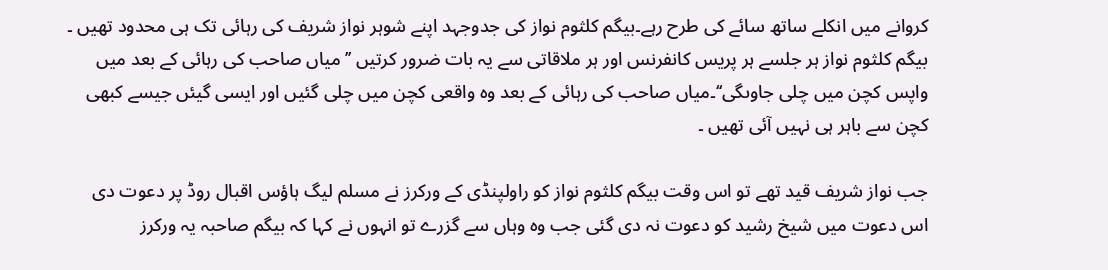کروانے میں انکلے ساتھ سائے کی طرح رہے۔بیگم کلثوم نواز کی جدوجہد اپنے شوہر نواز شریف کی رہائی تک ہی محدود تھیں ۔ بیگم کلثوم نواز ہر جلسے ہر پریس کانفرنس اور ہر ملاقاتی سے یہ بات ضرور کرتیں ’’میاں صاحب کی رہائی کے بعد میں واپس کچن میں چلی جاوںگی‘‘۔میاں صاحب کی رہائی کے بعد وہ واقعی کچن میں چلی گئیں اور ایسی گیئں جیسے کبھی کچن سے باہر ہی نہیں آئی تھیں ۔

جب نواز شریف قید تھے تو اس وقت بیگم کلثوم نواز کو راولپنڈی کے ورکرز نے مسلم لیگ ہاؤس اقبال روڈ پر دعوت دی اس دعوت میں شیخ رشید کو دعوت نہ دی گئی جب وہ وہاں سے گزرے تو انہوں نے کہا کہ بیگم صاحبہ یہ ورکرز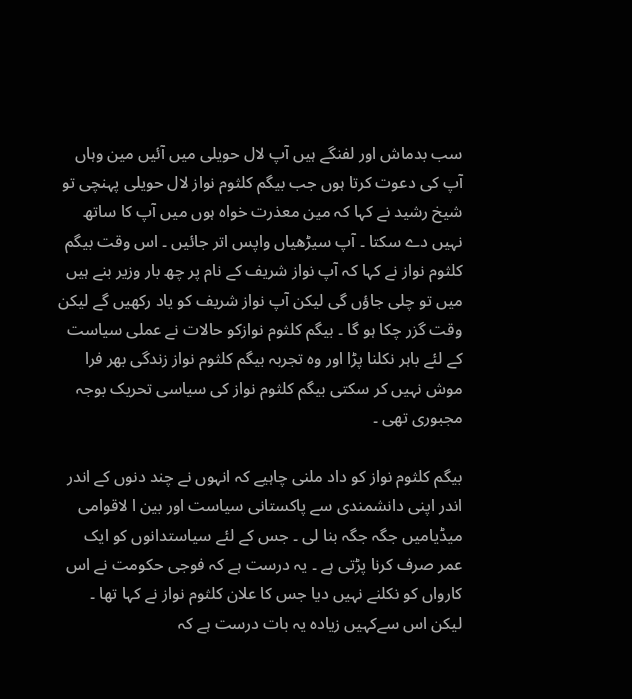سب بدماش اور لفنگے ہیں آپ لال حویلی میں آئیں مین وہاں آپ کی دعوت کرتا ہوں جب بیگم کلثوم نواز لال حویلی پہنچی تو شیخ رشید نے کہا کہ مین معذرت خواہ ہوں میں آپ کا ساتھ نہیں دے سکتا ۔ آپ سیڑھیاں واپس اتر جائیں ۔ اس وقت بیگم کلثوم نواز نے کہا کہ آپ نواز شریف کے نام پر چھ بار وزیر بنے ہیں میں تو چلی جاؤں گی لیکن آپ نواز شریف کو یاد رکھیں گے لیکن وقت گزر چکا ہو گا ۔ بیگم کلثوم نوازکو حالات نے عملی سیاست کے لئے باہر نکلنا پڑا اور وہ تجربہ بیگم کلثوم نواز زندگی بھر فرا موش نہیں کر سکتی بیگم کلثوم نواز کی سیاسی تحریک بوجہ مجبوری تھی ۔

بیگم کلثوم نواز کو داد ملنی چاہیے کہ انہوں نے چند دنوں کے اندر اندر اپنی دانشمندی سے پاکستانی سیاست اور بین ا لاقوامی میڈیامیں جگہ جگہ بنا لی ۔ جس کے لئے سیاستدانوں کو ایک عمر صرف کرنا پڑتی ہے ۔ یہ درست ہے کہ فوجی حکومت نے اس کارواں کو نکلنے نہیں دیا جس کا علان کلثوم نواز نے کہا تھا ۔ لیکن اس سےکہیں زیادہ یہ بات درست ہے کہ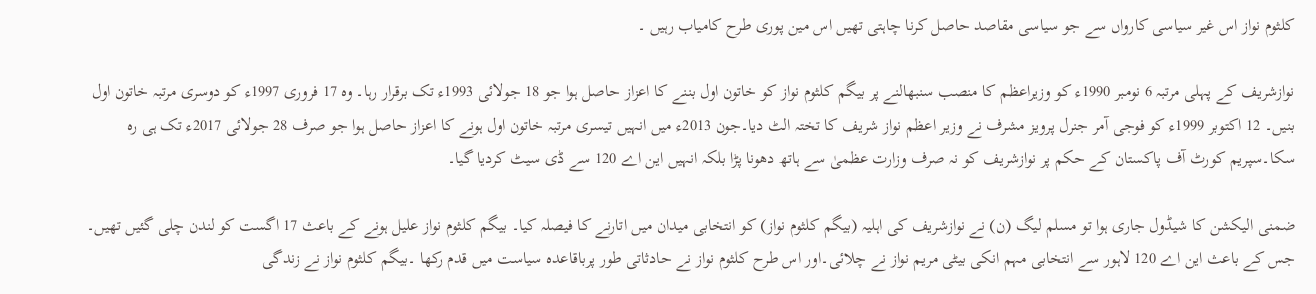کلثوم نواز اس غیر سیاسی کارواں سے جو سیاسی مقاصد حاصل کرنا چاہتی تھیں اس مین پوری طرح کامیاب رہیں ۔

نوازشریف کے پہلی مرتبہ 6 نومبر 1990ء کو وزیراعظم کا منصب سنبھالنے پر بیگم کلثوم نواز کو خاتون اول بننے کا اعزاز حاصل ہوا جو 18 جولائی 1993ء تک برقرار رہا۔ وہ 17 فروری 1997ء کو دوسری مرتبہ خاتون اول بنیں۔ 12 اکتوبر 1999ء کو فوجی آمر جنرل پرویز مشرف نے وزیر اعظم نواز شریف کا تختہ الٹ دیا۔جون 2013ء میں انہیں تیسری مرتبہ خاتون اول ہونے کا اعزاز حاصل ہوا جو صرف 28 جولائی 2017ء تک ہی رہ سکا۔سپریم کورٹ آف پاکستان کے حکم پر نوازشریف کو نہ صرف وزارت عظمیٰ سے ہاتھ دھونا پڑا بلکہ انہیں این اے 120 سے ڈی سیٹ کردیا گیا۔

ضمنی الیکشن کا شیڈول جاری ہوا تو مسلم لیگ (ن) نے نوازشریف کی اہلیہ (بیگم کلثوم نواز) کو انتخابی میدان میں اتارنے کا فیصلہ کیا۔ بیگم کلثوم نواز علیل ہونے کے باعث 17 اگست کو لندن چلی گئیں تھیں۔ جس کے باعث این اے 120 لاہور سے انتخابی مہم انکی بیٹی مریم نواز نے چلائی۔اور اس طرح کلثوم نواز نے حادثاتی طور پرباقاعدہ سیاست میں قدم رکھا ۔بیگم کلثوم نواز نے زندگی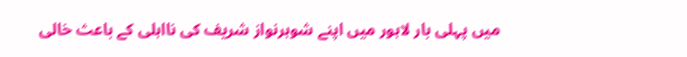میں پہلی بار لاہور میں اپنے شوہرنواز شریف کی نااہلی کے باعث خالی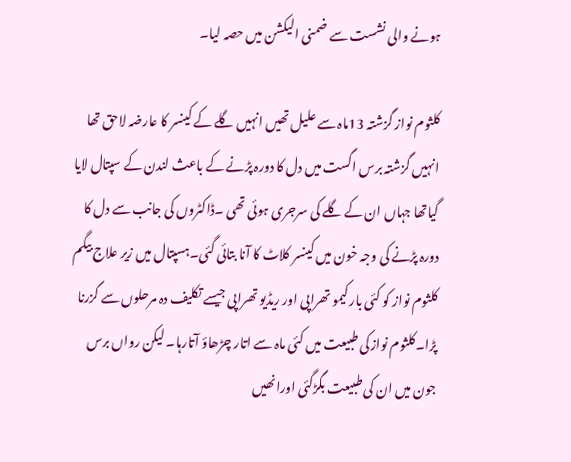ہونے والی نشست سے ضمنی الیکشن میں حصہ لیا۔

کلثوم نواز گزشتہ 13ماہ سے علیل تھیں انہیں گلے کے کینسر کا عارضہ لاحق تھا انہیں گزشتہ برس اگست میں دل کا دورہ پڑنے کے باعث لندن کے سپتال لایا گیاتھا جہاں ان کے گلے کی سرجری ہوئی تھی ۔ڈاکٹروں کی جانب سے دل کا دورہ پڑنے کی وجہ خون میں کینسر کلاٹ کا آنا بتائی گئی۔ہسپتال میں زیر علاج بیگم کلثوم نواز کو کئی بار کیمو تھراپی اور ریڈیو تھراپی جیسے تکلیف دہ مرحلوں سے گزرنا پڑا۔کلثوم نوازکی طبیعت میں کئی ماہ سے اتار چڑھاؤ آتارہا۔ لیکن رواں برس جون میں ان کی طبیعت بگڑگئی اورانھیں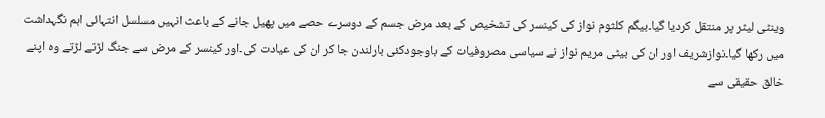وینٹی لیٹر پر منتقل کردیا گیا۔بیگم کلثوم نواز کی کینسر کی تشخیص کے بعد مرض جسم کے دوسرے حصے میں پھیل جانے کے باعث انہیں مسلسل انتہائی اہم نگہداشت میں رکھا گیا۔نوازشریف اور ان کی بیٹی مریم نواز نے سیاسی مصروفیات کے باوجودکئی بارلندن جا کر ان کی عیادت کی۔اور کینسر کے مرض سے جنگ لڑتے لڑتے وہ اپنے خالق حقیقی سے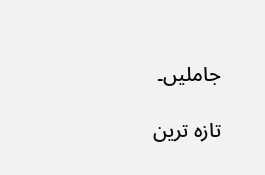جاملیں۔

تازہ ترین